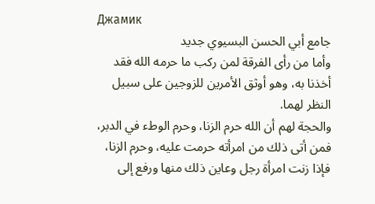Джамик
جامع أبي الحسن البسيوي جديد
وأما من رأى الفرقة لمن ركب ما حرمه الله فقد أخذنا به، وهو أوثق الأمرين للزوجين على سبيل النظر لهما.
والحجة لهم أن الله حرم الزنا، وحرم الوطء في الدبر، فمن أتى ذلك من امرأته حرمت عليه، وحرم الزنا، فإذا زنت امرأة رجل وعاين ذلك منها ورفع إلى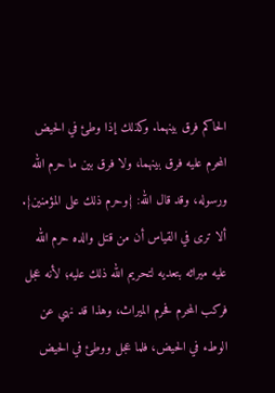الحاكم فرق بينهما. وكذلك إذا وطئ في الحيض المحرم عليه فرق بينهما، ولا فرق بين ما حرم الله ورسوله، وقد قال الله: {وحرم ذلك على المؤمنين}.
ألا ترى في القياس أن من قتل والده حرم الله عليه ميراثه بتعديه لتحريم الله ذلك عليه؛ لأنه عجل فركب المحرم فحرم الميراث، وهذا قد نهي عن الوطء في الحيض، فلما عجل ووطئ في الحيض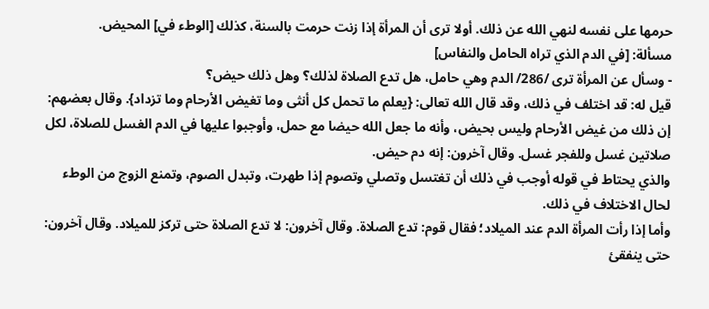حرمها على نفسه لنهي الله عن ذلك. أولا ترى أن المرأة إذا زنت حرمت بالسنة، كذلك [الوطء في] المحيض.
مسألة: [في الدم الذي تراه الحامل والنفاس]
- وسأل عن المرأة ترى /286/ الدم وهي حامل، هل تدع الصلاة لذلك؟ وهل ذلك حيض؟
قيل له: قد اختلف في ذلك، وقد قال الله تعالى: {يعلم ما تحمل كل أنثى وما تغيض الأرحام وما تزداد}. وقال بعضهم: إن ذلك من غيض الأرحام وليس بحيض، وأنه ما جعل الله حيضا مع حمل، وأوجبوا عليها في الدم الغسل للصلاة، لكل صلاتين غسل وللفجر غسل. وقال آخرون: إنه دم حيض.
والذي يحتاط في قوله أوجب في ذلك أن تغتسل وتصلي وتصوم إذا طهرت، وتبدل الصوم، وتمنع الزوج من الوطء لحال الاختلاف في ذلك.
وأما إذا رأت المرأة الدم عند الميلاد؛ فقال قوم: تدع الصلاة. وقال آخرون: لا تدع الصلاة حتى تركز للميلاد. وقال آخرون: حتى ينفقئ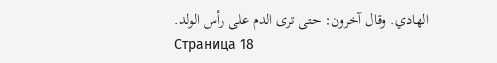الهادي. وقال آخرون: حتى ترى الدم على رأس الولد.
Страница 18